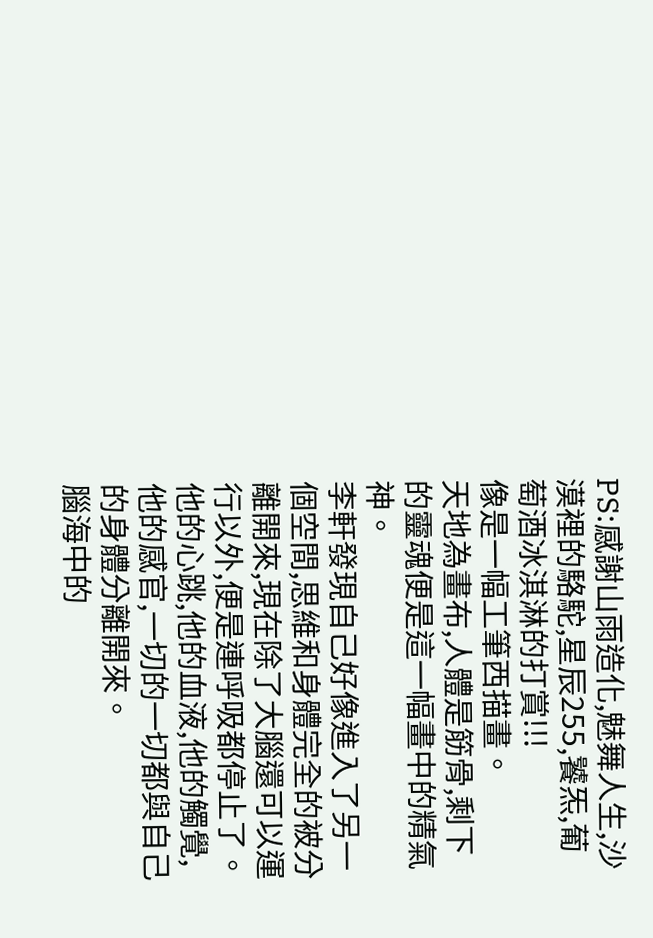PS:感謝山雨造化,魅舞人生,沙漠裡的駱駝,星辰255,饕炁,葡萄酒冰淇淋的打賞!!!
像是一幅工筆西描畫。
天地為畫布,人體是筋骨,剩下的靈魂便是這一幅畫中的精氣神。
李軒發現自己好像進入了另一個空間,思維和身體完全的被分離開來,現在除了大腦還可以運行以外,便是連呼吸都停止了。
他的心跳,他的血液,他的觸覺,他的感官,一切的一切都與自己的身體分離開來。
腦海中的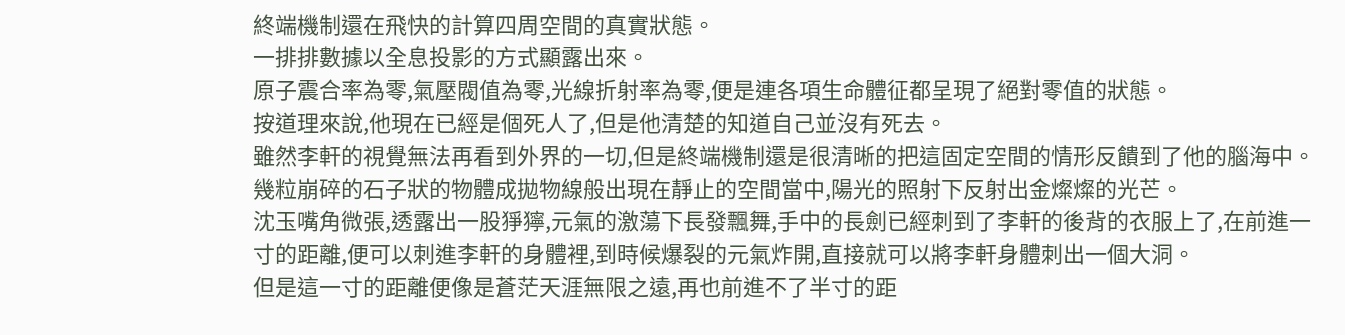終端機制還在飛快的計算四周空間的真實狀態。
一排排數據以全息投影的方式顯露出來。
原子震合率為零,氣壓閥值為零,光線折射率為零,便是連各項生命體征都呈現了絕對零值的狀態。
按道理來說,他現在已經是個死人了,但是他清楚的知道自己並沒有死去。
雖然李軒的視覺無法再看到外界的一切,但是終端機制還是很清晰的把這固定空間的情形反饋到了他的腦海中。
幾粒崩碎的石子狀的物體成拋物線般出現在靜止的空間當中,陽光的照射下反射出金燦燦的光芒。
沈玉嘴角微張,透露出一股猙獰,元氣的激蕩下長發飄舞,手中的長劍已經刺到了李軒的後背的衣服上了,在前進一寸的距離,便可以刺進李軒的身體裡,到時候爆裂的元氣炸開,直接就可以將李軒身體刺出一個大洞。
但是這一寸的距離便像是蒼茫天涯無限之遠,再也前進不了半寸的距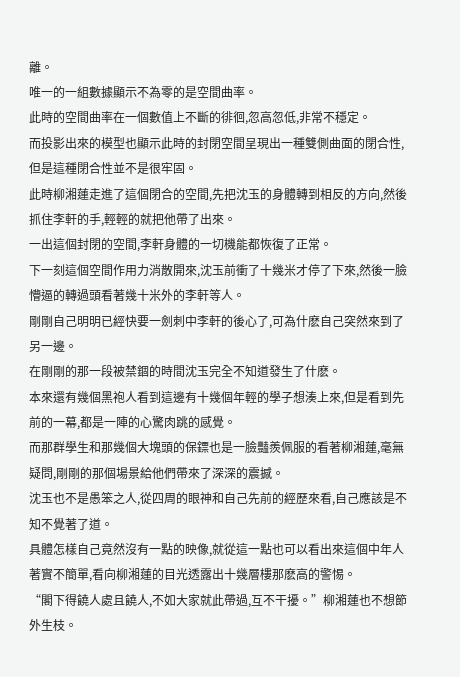離。
唯一的一組數據顯示不為零的是空間曲率。
此時的空間曲率在一個數值上不斷的徘徊,忽高忽低,非常不穩定。
而投影出來的模型也顯示此時的封閉空間呈現出一種雙側曲面的閉合性,但是這種閉合性並不是很牢固。
此時柳湘蓮走進了這個閉合的空間,先把沈玉的身體轉到相反的方向,然後抓住李軒的手,輕輕的就把他帶了出來。
一出這個封閉的空間,李軒身體的一切機能都恢復了正常。
下一刻這個空間作用力消散開來,沈玉前衝了十幾米才停了下來,然後一臉懵逼的轉過頭看著幾十米外的李軒等人。
剛剛自己明明已經快要一劍刺中李軒的後心了,可為什麽自己突然來到了另一邊。
在剛剛的那一段被禁錮的時間沈玉完全不知道發生了什麽。
本來還有幾個黑袍人看到這邊有十幾個年輕的學子想湊上來,但是看到先前的一幕,都是一陣的心驚肉跳的感覺。
而那群學生和那幾個大塊頭的保鏢也是一臉豔羨佩服的看著柳湘蓮,毫無疑問,剛剛的那個場景給他們帶來了深深的震撼。
沈玉也不是愚笨之人,從四周的眼神和自己先前的經歷來看,自己應該是不知不覺著了道。
具體怎樣自己竟然沒有一點的映像,就從這一點也可以看出來這個中年人著實不簡單,看向柳湘蓮的目光透露出十幾層樓那麽高的警惕。
“閣下得饒人處且饒人,不如大家就此帶過,互不干擾。”柳湘蓮也不想節外生枝。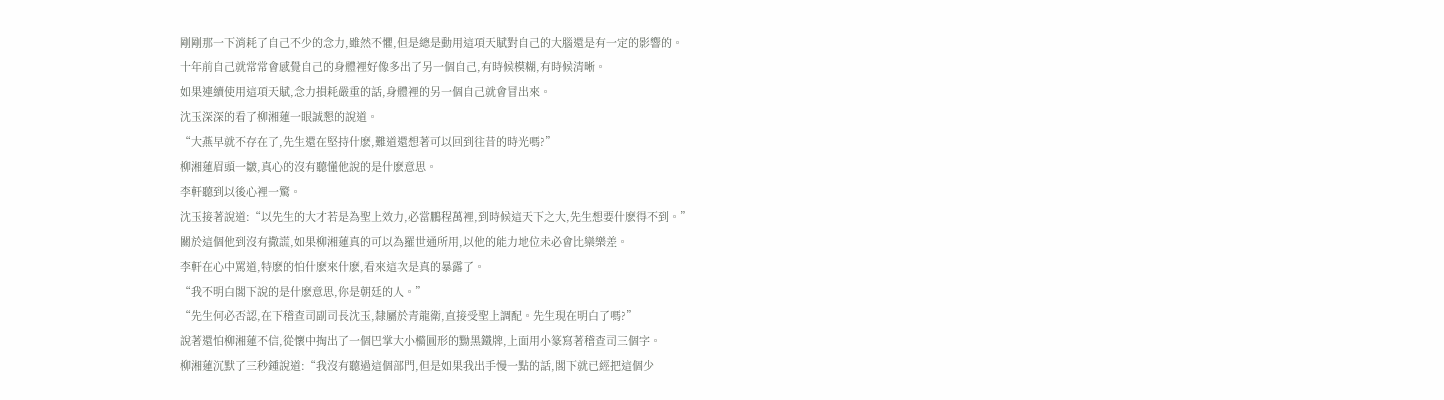剛剛那一下消耗了自己不少的念力,雖然不懼,但是總是動用這項天賦對自己的大腦還是有一定的影響的。
十年前自己就常常會感覺自己的身體裡好像多出了另一個自己,有時候模糊,有時候清晰。
如果連續使用這項天賦,念力損耗嚴重的話,身體裡的另一個自己就會冒出來。
沈玉深深的看了柳湘蓮一眼誠懇的說道。
“大燕早就不存在了,先生還在堅持什麽,難道還想著可以回到往昔的時光嗎?”
柳湘蓮眉頭一皺,真心的沒有聽懂他說的是什麽意思。
李軒聽到以後心裡一驚。
沈玉接著說道:“以先生的大才若是為聖上效力,必當鵬程萬裡,到時候這天下之大,先生想要什麽得不到。”
關於這個他到沒有撒謊,如果柳湘蓮真的可以為羅世通所用,以他的能力地位未必會比欒樂差。
李軒在心中罵道,特麽的怕什麽來什麽,看來這次是真的暴露了。
“我不明白閣下說的是什麽意思,你是朝廷的人。”
“先生何必否認,在下稽查司副司長沈玉,隸屬於青龍衛,直接受聖上調配。先生現在明白了嗎?”
說著還怕柳湘蓮不信,從懷中掏出了一個巴掌大小橢圓形的黝黑鐵牌,上面用小篆寫著稽查司三個字。
柳湘蓮沉默了三秒鍾說道:“我沒有聽過這個部門,但是如果我出手慢一點的話,閣下就已經把這個少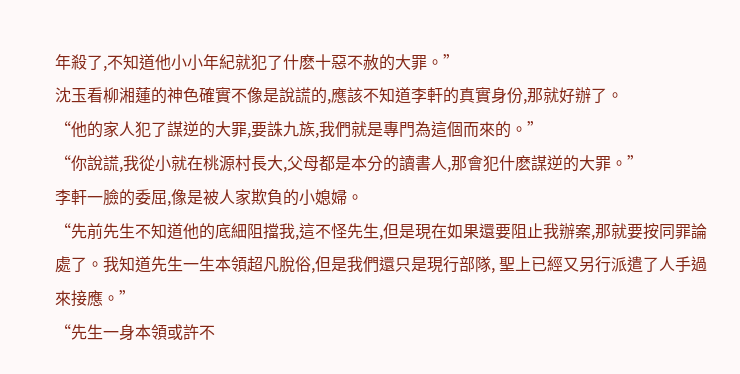年殺了,不知道他小小年紀就犯了什麽十惡不赦的大罪。”
沈玉看柳湘蓮的神色確實不像是說謊的,應該不知道李軒的真實身份,那就好辦了。
“他的家人犯了謀逆的大罪,要誅九族,我們就是專門為這個而來的。”
“你說謊,我從小就在桃源村長大,父母都是本分的讀書人,那會犯什麽謀逆的大罪。”
李軒一臉的委屈,像是被人家欺負的小媳婦。
“先前先生不知道他的底細阻擋我,這不怪先生,但是現在如果還要阻止我辦案,那就要按同罪論處了。我知道先生一生本領超凡脫俗,但是我們還只是現行部隊, 聖上已經又另行派遣了人手過來接應。”
“先生一身本領或許不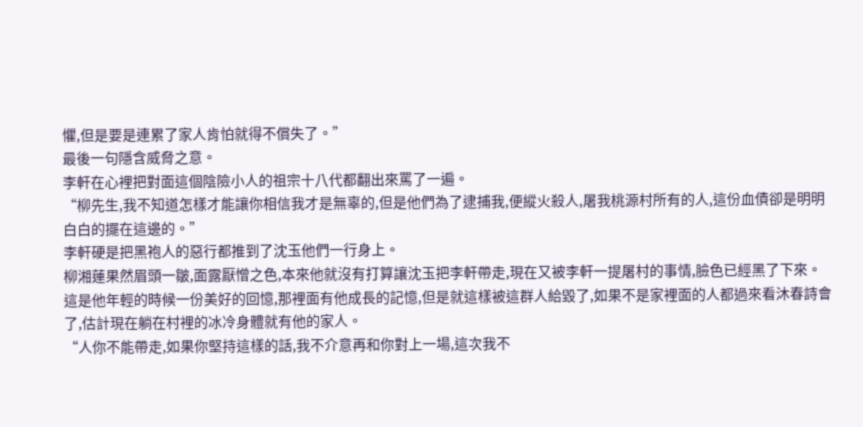懼,但是要是連累了家人肯怕就得不償失了。”
最後一句隱含威脅之意。
李軒在心裡把對面這個陰險小人的祖宗十八代都翻出來罵了一遍。
“柳先生,我不知道怎樣才能讓你相信我才是無辜的,但是他們為了逮捕我,便縱火殺人,屠我桃源村所有的人,這份血債卻是明明白白的擺在這邊的。”
李軒硬是把黑袍人的惡行都推到了沈玉他們一行身上。
柳湘蓮果然眉頭一皺,面露厭憎之色,本來他就沒有打算讓沈玉把李軒帶走,現在又被李軒一提屠村的事情,臉色已經黑了下來。
這是他年輕的時候一份美好的回憶,那裡面有他成長的記憶,但是就這樣被這群人給毀了,如果不是家裡面的人都過來看沐春詩會了,估計現在躺在村裡的冰冷身體就有他的家人。
“人你不能帶走,如果你堅持這樣的話,我不介意再和你對上一場,這次我不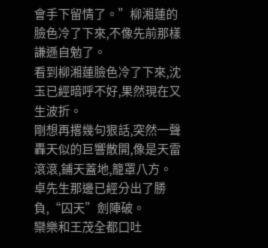會手下留情了。”柳湘蓮的臉色冷了下來,不像先前那樣謙遜自勉了。
看到柳湘蓮臉色冷了下來,沈玉已經暗呼不好,果然現在又生波折。
剛想再撂幾句狠話,突然一聲轟天似的巨響散開,像是天雷滾滾,鋪天蓋地,籠罩八方。
卓先生那邊已經分出了勝負,“囚天”劍陣破。
欒樂和王茂全都口吐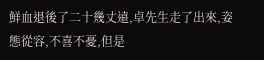鮮血退後了二十幾丈遠,卓先生走了出來,姿態從容,不喜不憂,但是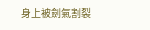身上被劍氣割裂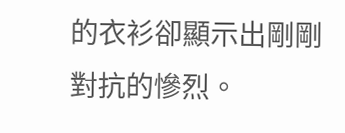的衣衫卻顯示出剛剛對抗的慘烈。